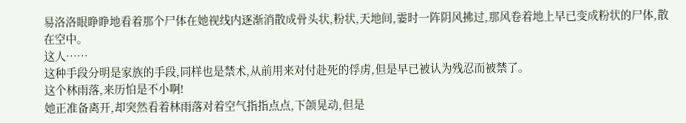易洛洛眼睁睁地看着那个尸体在她视线内逐渐消散成骨头状,粉状,天地间,霎时一阵阴风拂过,那风卷着地上早已变成粉状的尸体,散在空中。
这人……
这种手段分明是家族的手段,同样也是禁术,从前用来对付赴死的俘虏,但是早已被认为残忍而被禁了。
这个林雨落,来历怕是不小啊!
她正准备离开,却突然看着林雨落对着空气指指点点,下颌晃动,但是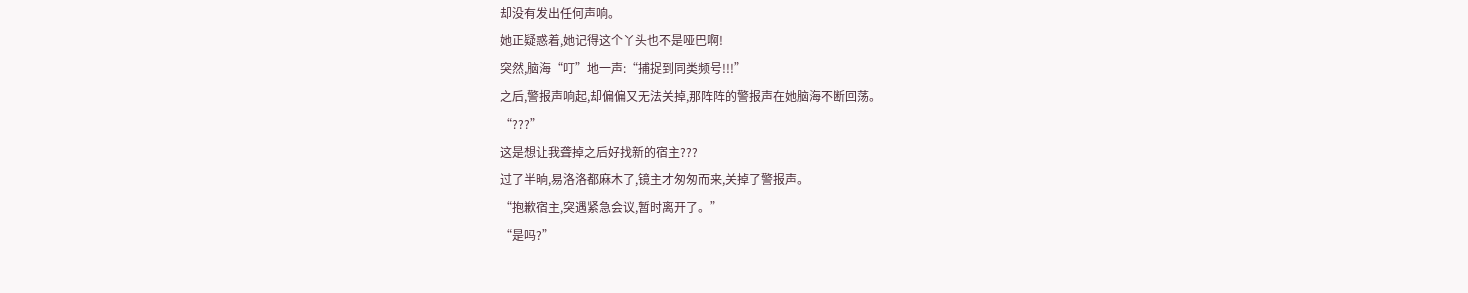却没有发出任何声响。
她正疑惑着,她记得这个丫头也不是哑巴啊!
突然,脑海“叮”地一声:“捕捉到同类频号!!!”
之后,警报声响起,却偏偏又无法关掉,那阵阵的警报声在她脑海不断回荡。
“???”
这是想让我聋掉之后好找新的宿主???
过了半晌,易洛洛都麻木了,镜主才匆匆而来,关掉了警报声。
“抱歉宿主,突遇紧急会议,暂时离开了。”
“是吗?”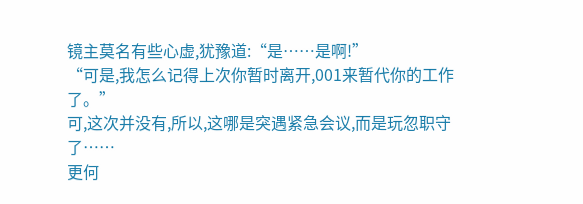镜主莫名有些心虚,犹豫道:“是……是啊!”
“可是,我怎么记得上次你暂时离开,001来暂代你的工作了。”
可,这次并没有,所以,这哪是突遇紧急会议,而是玩忽职守了……
更何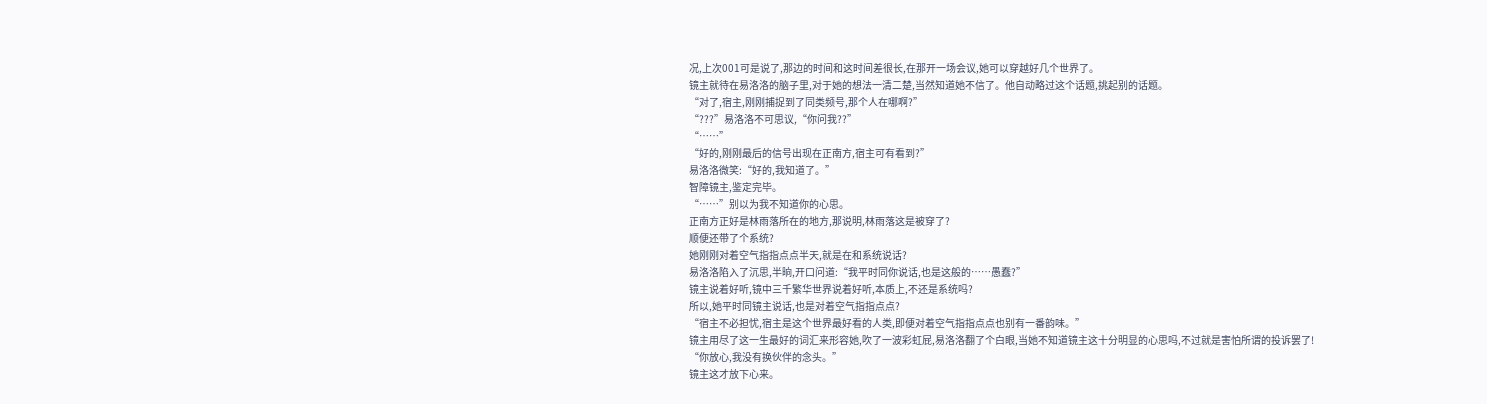况,上次001可是说了,那边的时间和这时间差很长,在那开一场会议,她可以穿越好几个世界了。
镜主就待在易洛洛的脑子里,对于她的想法一清二楚,当然知道她不信了。他自动略过这个话题,挑起别的话题。
“对了,宿主,刚刚捕捉到了同类频号,那个人在哪啊?”
“???”易洛洛不可思议,“你问我??”
“……”
“好的,刚刚最后的信号出现在正南方,宿主可有看到?”
易洛洛微笑:“好的,我知道了。”
智障镜主,鉴定完毕。
“……”别以为我不知道你的心思。
正南方正好是林雨落所在的地方,那说明,林雨落这是被穿了?
顺便还带了个系统?
她刚刚对着空气指指点点半天,就是在和系统说话?
易洛洛陷入了沉思,半晌,开口问道:“我平时同你说话,也是这般的……愚蠢?”
镜主说着好听,镜中三千繁华世界说着好听,本质上,不还是系统吗?
所以,她平时同镜主说话,也是对着空气指指点点?
“宿主不必担忧,宿主是这个世界最好看的人类,即便对着空气指指点点也别有一番韵味。”
镜主用尽了这一生最好的词汇来形容她,吹了一波彩虹屁,易洛洛翻了个白眼,当她不知道镜主这十分明显的心思吗,不过就是害怕所谓的投诉罢了!
“你放心,我没有换伙伴的念头。”
镜主这才放下心来。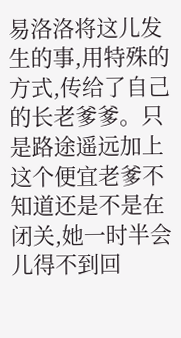易洛洛将这儿发生的事,用特殊的方式,传给了自己的长老爹爹。只是路途遥远加上这个便宜老爹不知道还是不是在闭关,她一时半会儿得不到回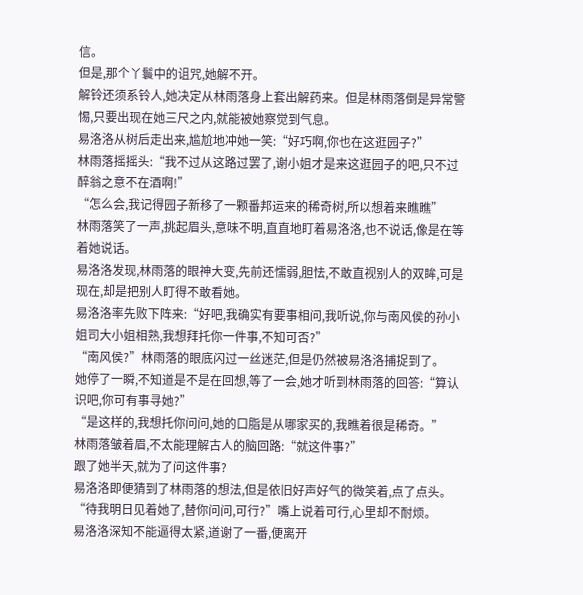信。
但是,那个丫鬟中的诅咒,她解不开。
解铃还须系铃人,她决定从林雨落身上套出解药来。但是林雨落倒是异常警惕,只要出现在她三尺之内,就能被她察觉到气息。
易洛洛从树后走出来,尴尬地冲她一笑:“好巧啊,你也在这逛园子?”
林雨落摇摇头:“我不过从这路过罢了,谢小姐才是来这逛园子的吧,只不过醉翁之意不在酒啊!”
“怎么会,我记得园子新移了一颗番邦运来的稀奇树,所以想着来瞧瞧”
林雨落笑了一声,挑起眉头,意味不明,直直地盯着易洛洛,也不说话,像是在等着她说话。
易洛洛发现,林雨落的眼神大变,先前还懦弱,胆怯,不敢直视别人的双眸,可是现在,却是把别人盯得不敢看她。
易洛洛率先败下阵来:“好吧,我确实有要事相问,我听说,你与南风侯的孙小姐司大小姐相熟,我想拜托你一件事,不知可否?”
“南风侯?”林雨落的眼底闪过一丝迷茫,但是仍然被易洛洛捕捉到了。
她停了一瞬,不知道是不是在回想,等了一会,她才听到林雨落的回答:“算认识吧,你可有事寻她?”
“是这样的,我想托你问问,她的口脂是从哪家买的,我瞧着很是稀奇。”
林雨落皱着眉,不太能理解古人的脑回路:“就这件事?”
跟了她半天,就为了问这件事?
易洛洛即便猜到了林雨落的想法,但是依旧好声好气的微笑着,点了点头。
“待我明日见着她了,替你问问,可行?”嘴上说着可行,心里却不耐烦。
易洛洛深知不能逼得太紧,道谢了一番,便离开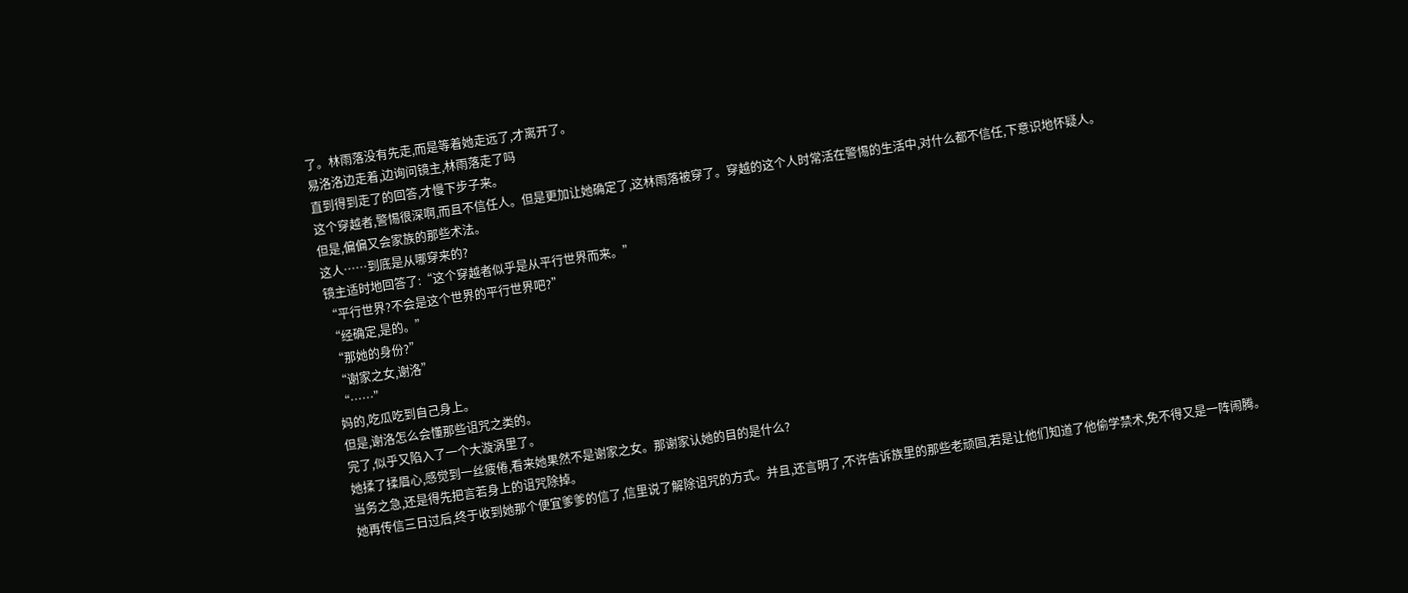了。林雨落没有先走,而是等着她走远了,才离开了。
易洛洛边走着,边询问镜主,林雨落走了吗
直到得到走了的回答,才慢下步子来。
这个穿越者,警惕很深啊,而且不信任人。但是更加让她确定了,这林雨落被穿了。穿越的这个人时常活在警惕的生活中,对什么都不信任,下意识地怀疑人。
但是,偏偏又会家族的那些术法。
这人……到底是从哪穿来的?
镜主适时地回答了:“这个穿越者似乎是从平行世界而来。”
“平行世界?不会是这个世界的平行世界吧?”
“经确定,是的。”
“那她的身份?”
“谢家之女,谢洛”
“……”
妈的,吃瓜吃到自己身上。
但是,谢洛怎么会懂那些诅咒之类的。
完了,似乎又陷入了一个大漩涡里了。
她揉了揉眉心,感觉到一丝疲倦,看来她果然不是谢家之女。那谢家认她的目的是什么?
当务之急,还是得先把言若身上的诅咒除掉。
她再传信三日过后,终于收到她那个便宜爹爹的信了,信里说了解除诅咒的方式。并且,还言明了,不许告诉族里的那些老顽固,若是让他们知道了他偷学禁术,免不得又是一阵闹腾。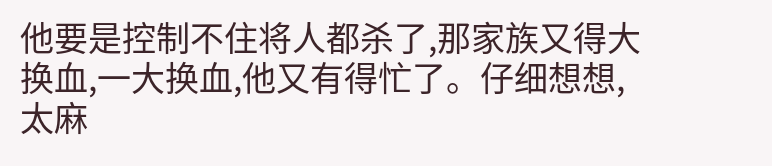他要是控制不住将人都杀了,那家族又得大换血,一大换血,他又有得忙了。仔细想想,太麻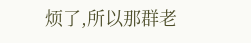烦了,所以那群老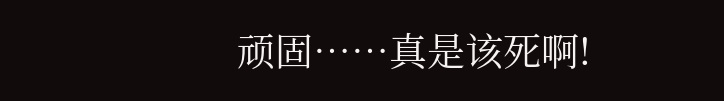顽固……真是该死啊!